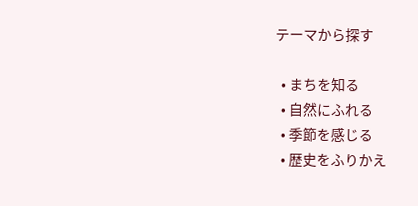テーマから探す

  • まちを知る
  • 自然にふれる
  • 季節を感じる
  • 歴史をふりかえ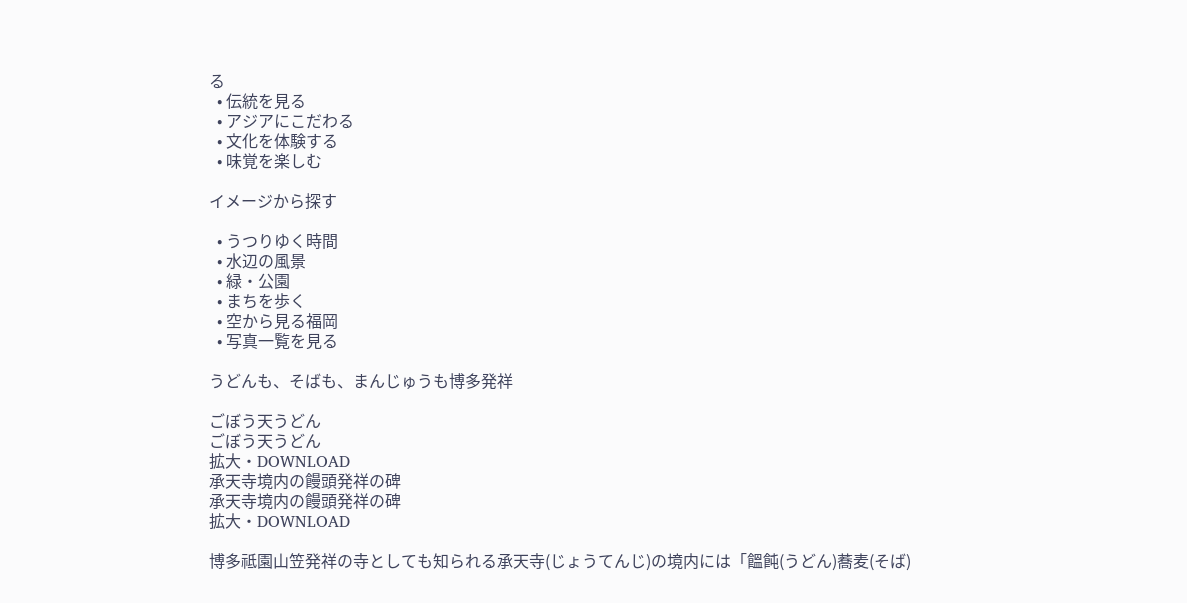る
  • 伝統を見る
  • アジアにこだわる
  • 文化を体験する
  • 味覚を楽しむ

イメージから探す

  • うつりゆく時間
  • 水辺の風景
  • 緑・公園
  • まちを歩く
  • 空から見る福岡
  • 写真一覧を見る

うどんも、そばも、まんじゅうも博多発祥

ごぼう天うどん
ごぼう天うどん
拡大・DOWNLOAD
承天寺境内の饅頭発祥の碑
承天寺境内の饅頭発祥の碑
拡大・DOWNLOAD

博多祗園山笠発祥の寺としても知られる承天寺(じょうてんじ)の境内には「饂飩(うどん)蕎麦(そば)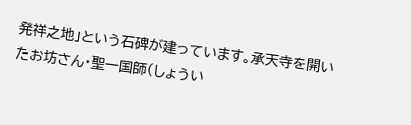発祥之地」という石碑が建っています。承天寺を開いたお坊さん・聖一国師(しょうい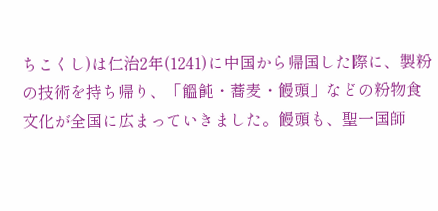ちこくし)は仁治2年(1241)に中国から帰国した際に、製粉の技術を持ち帰り、「饂飩・蕎麦・饅頭」などの粉物食文化が全国に広まっていきました。饅頭も、聖一国師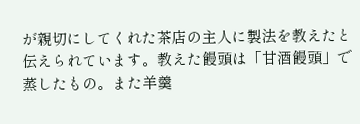が親切にしてくれた茶店の主人に製法を教えたと伝えられています。教えた饅頭は「甘酒饅頭」で蒸したもの。また羊羹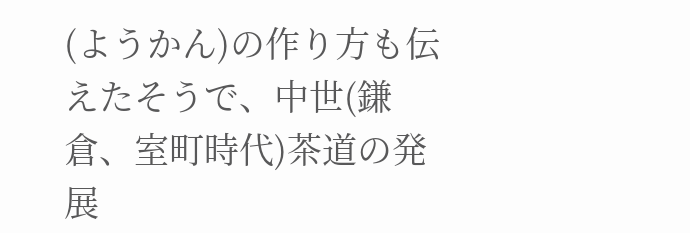(ようかん)の作り方も伝えたそうで、中世(鎌倉、室町時代)茶道の発展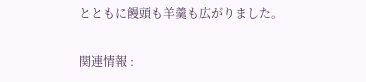とともに饅頭も羊羹も広がりました。

関連情報 :